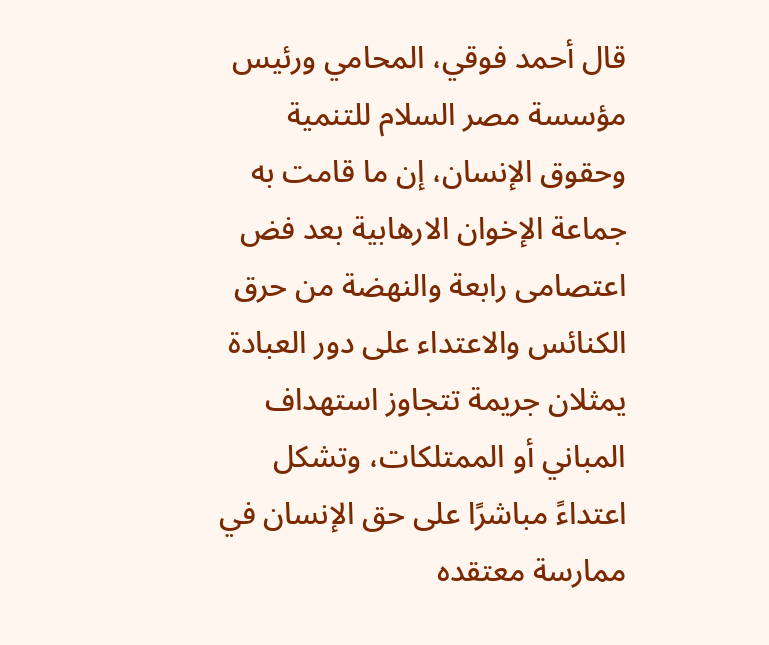قال أحمد فوقي، المحامي ورئيس مؤسسة مصر السلام للتنمية وحقوق الإنسان، إن ما قامت به جماعة الإخوان الارهابية بعد فض اعتصامى رابعة والنهضة من حرق الكنائس والاعتداء على دور العبادة يمثلان جريمة تتجاوز استهداف المباني أو الممتلكات، وتشكل اعتداءً مباشرًا على حق الإنسان في ممارسة معتقده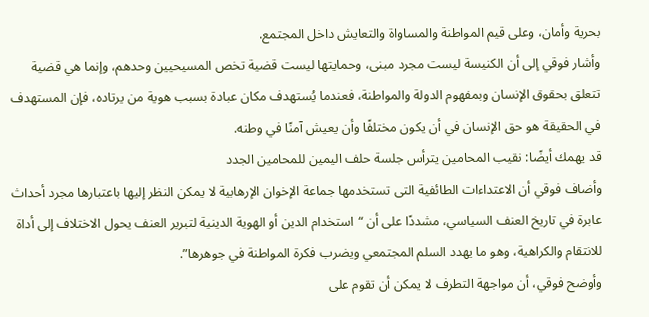بحرية وأمان، وعلى قيم المواطنة والمساواة والتعايش داخل المجتمع.
وأشار فوقي إلى أن الكنيسة ليست مجرد مبنى، وحمايتها ليست قضية تخص المسيحيين وحدهم، وإنما هي قضية تتعلق بحقوق الإنسان وبمفهوم الدولة والمواطنة، فعندما يُستهدف مكان عبادة بسبب هوية من يرتاده، فإن المستهدف في الحقيقة هو حق الإنسان في أن يكون مختلفًا وأن يعيش آمنًا في وطنه.
قد يهمك أيضًا: نقيب المحامين يترأس جلسة حلف اليمين للمحامين الجدد
وأضاف فوقي أن الاعتداءات الطائفية التى تستخدمها جماعة الإخوان الإرهابية لا يمكن النظر إليها باعتبارها مجرد أحداث عابرة في تاريخ العنف السياسي، مشددًا على أن “استخدام الدين أو الهوية الدينية لتبرير العنف يحول الاختلاف إلى أداة للانتقام والكراهية، وهو ما يهدد السلم المجتمعي ويضرب فكرة المواطنة في جوهرها”.
وأوضح فوقي، أن مواجهة التطرف لا يمكن أن تقوم على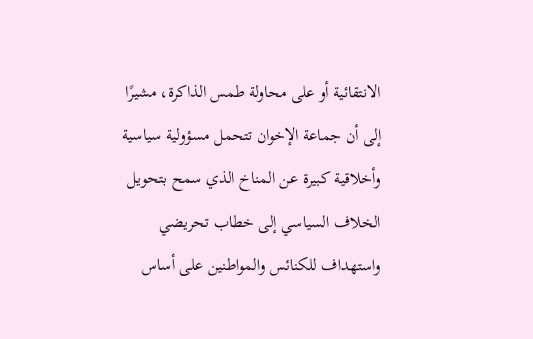الانتقائية أو على محاولة طمس الذاكرة، مشيرًا إلى أن جماعة الإخوان تتحمل مسؤولية سياسية وأخلاقية كبيرة عن المناخ الذي سمح بتحويل الخلاف السياسي إلى خطاب تحريضي واستهداف للكنائس والمواطنين على أساس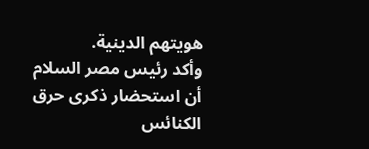هويتهم الدينية.
وأكد رئيس مصر السلام أن استحضار ذكرى حرق الكنائس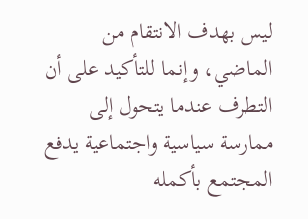ليس بهدف الانتقام من الماضي، وإنما للتأكيد على أن التطرف عندما يتحول إلى ممارسة سياسية واجتماعية يدفع المجتمع بأكمله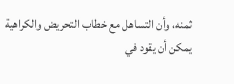ثمنه، وأن التساهل مع خطاب التحريض والكراهية يمكن أن يقود في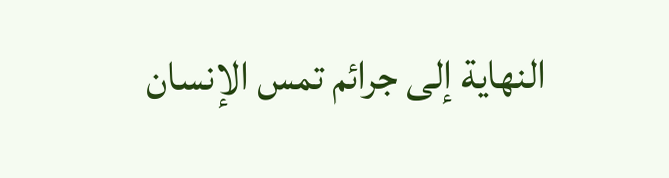النهاية إلى جرائم تمس الإنسان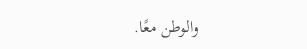والوطن معًا.